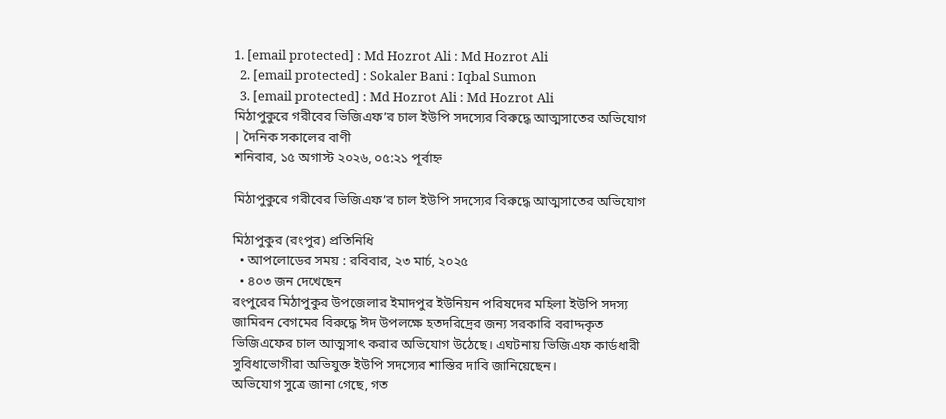1. [email protected] : Md Hozrot Ali : Md Hozrot Ali
  2. [email protected] : Sokaler Bani : Iqbal Sumon
  3. [email protected] : Md Hozrot Ali : Md Hozrot Ali
মিঠাপুকুরে গরীবের ভিজিএফ’র চাল ইউপি সদস্যের বিরুদ্ধে আত্মসাতের অভিযোগ | দৈনিক সকালের বাণী
শনিবার, ১৫ অগাস্ট ২০২৬, ০৫:২১ পূর্বাহ্ন

মিঠাপুকুরে গরীবের ভিজিএফ’র চাল ইউপি সদস্যের বিরুদ্ধে আত্মসাতের অভিযোগ

মিঠাপুকুর (রংপুর) প্রতিনিধি
  • আপলোডের সময় : রবিবার, ২৩ মার্চ, ২০২৫
  • ৪০৩ জন দেখেছেন
রংপুরের মিঠাপুকুর উপজেলার ইমাদপুর ইউনিয়ন পরিষদের মহিলা ইউপি সদস্য জামিরন বেগমের বিরুদ্ধে ঈদ উপলক্ষে হতদরিদ্রের জন্য সরকারি বরাদ্দকৃত ভিজিএফের চাল আত্মসাৎ করার অভিযোগ উঠেছে। এঘটনায় ভিজিএফ কার্ডধারী সুবিধাভোগীরা অভিযুক্ত ইউপি সদস্যের শাস্তির দাবি জানিয়েছেন।
অভিযোগ সুত্রে জানা গেছে, গত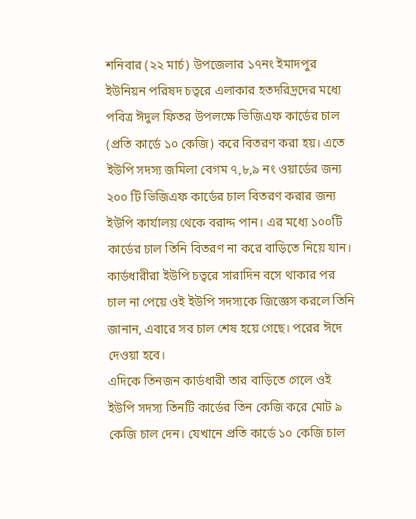শনিবার (২২ মার্চ) উপজেলার ১৭নং ইমাদপুর ইউনিয়ন পরিষদ চত্বরে এলাকার হতদরিদ্রদের মধ্যে পবিত্র ঈদুল ফিতর উপলক্ষে ভিজিএফ কার্ডের চাল (প্রতি কার্ডে ১০ কেজি) করে বিতরণ করা হয়। এতে ইউপি সদস্য জমিলা বেগম ৭,৮,৯ নং ওয়ার্ডের জন‍্য ২০০ টি ভিজিএফ কার্ডের চাল বিতরণ করার জন্য ইউপি কার্যালয় থেকে বরাদ্দ পান। এর মধ্যে ১০০টি কার্ডের চাল তিনি বিতরণ না করে বাড়িতে নিয়ে যান। কার্ডধারীরা ইউপি চত্বরে সারাদিন বসে থাকার পর চাল না পেয়ে ওই ইউপি সদস‍‍্যকে জিজ্ঞেস করলে তিনি জানান, এবারে সব চাল শেষ হয়ে গেছে। পরের ঈদে দেওয়া হবে।
এদিকে তিনজন কার্ডধারী তার বাড়িতে গেলে ওই ইউপি সদস‍্য তিনটি কার্ডের তিন কেজি করে মোট ৯ কেজি চাল দেন। যেখানে প্রতি কার্ডে ১০ কেজি চাল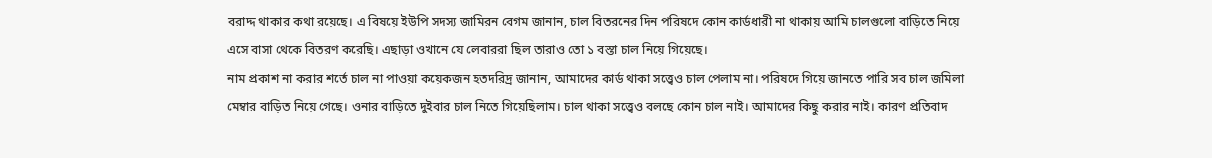বরাদ্দ থাকার কথা রয়েছে। এ বিষয়ে ইউপি সদস‍্য জামিরন বেগম জানান, চাল বিতরনের দিন পরিষদে কোন কার্ডধারী না থাকায় আমি চালগুলো বাড়িতে নিয়ে এসে বাসা থেকে বিতরণ করেছি। এছাড়া ওখানে যে লেবাররা ছিল তারাও তো ১ বস্তা চাল নিয়ে গিয়েছে।
নাম প্রকাশ না করার শর্তে চাল না পাওয়া কয়েকজন হতদরিদ্র জানান, আমাদের কার্ড থাকা সত্ত্বেও চাল পেলাম না। পরিষদে গিয়ে জানতে পারি সব চাল জমিলা মেম্বার বাড়িত নিয়ে গেছে। ওনার বাড়িতে দুইবার চাল নিতে গিয়েছিলাম। চাল থাকা সত্ত্বেও বলছে কোন চাল নাই। আমাদের কিছু করার নাই। কারণ প্রতিবাদ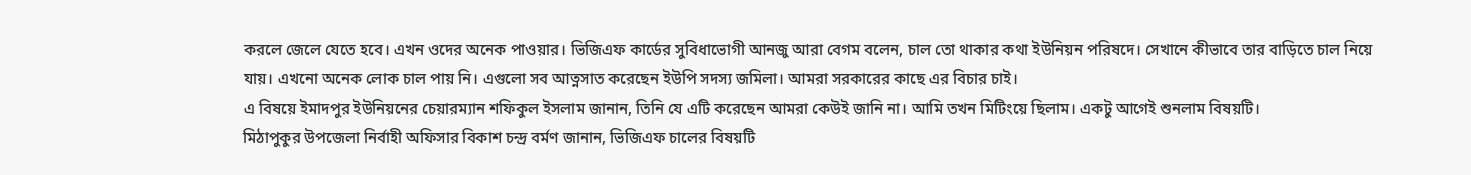করলে জেলে যেতে হবে। এখন ওদের অনেক পাওয়ার। ভিজিএফ কার্ডের সুবিধাভোগী আনজু আরা বেগম বলেন, চাল তো থাকার কথা ইউনিয়ন পরিষদে। সেখানে কীভাবে তার বাড়িতে চাল নিয়ে যায়। এখনো অনেক লোক চাল পায় নি। এগুলো সব আত্নসাত করেছেন ইউপি সদস‍্য জমিলা। আমরা সরকারের কাছে এর বিচার চাই।
এ বিষয়ে ইমাদপুর ইউনিয়নের চেয়ারম্যান শফিকুল ইসলাম জানান, তিনি যে এটি করেছেন আমরা কেউই জানি না। আমি তখন মিটিংয়ে ছিলাম। একটু আগেই শুনলাম বিষয়টি।
মিঠাপুকুর উপজেলা নির্বাহী অফিসার বিকাশ চন্দ্র বর্মণ জানান, ভিজিএফ চালের বিষয়টি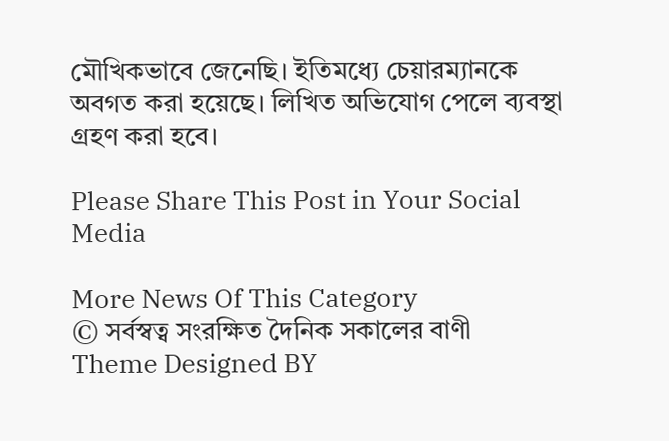মৌখিকভাবে জেনেছি। ইতিমধ্যে চেয়ারম্যানকে অবগত করা হয়েছে। লিখিত অভিযোগ পেলে ব‍্যবস্থা গ্রহণ করা হবে।

Please Share This Post in Your Social Media

More News Of This Category
© সর্বস্বত্ব সংরক্ষিত দৈনিক সকালের বাণী
Theme Designed BY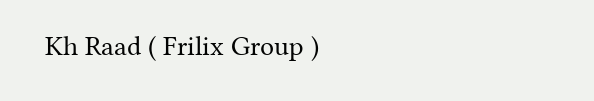Kh Raad ( Frilix Group )